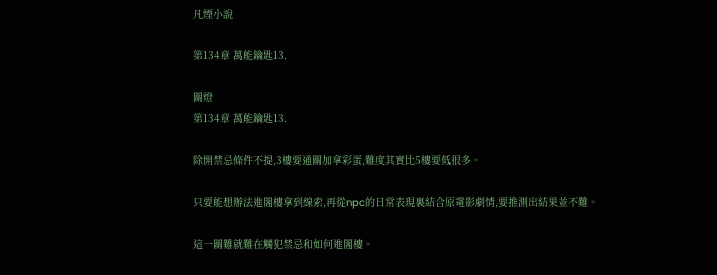凡煙小說

第134章 萬能鑰匙13.

關燈
第134章 萬能鑰匙13.

除開禁忌條件不提,3樓要通關加拿彩蛋,難度其實比5樓要低很多。

只要能想辦法進閣樓拿到線索,再從npc的日常表現裏結合原電影劇情,要推測出結果並不難。

這一關難就難在觸犯禁忌和如何進閣樓。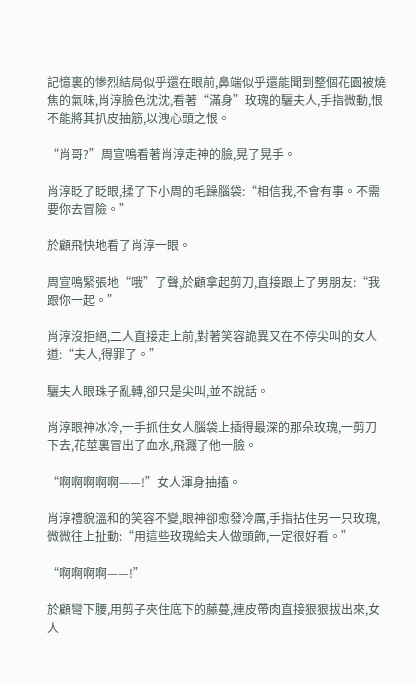記憶裏的慘烈結局似乎還在眼前,鼻端似乎還能聞到整個花園被燒焦的氣味,肖淳臉色沈沈,看著“滿身”玫瑰的驪夫人,手指微動,恨不能將其扒皮抽筋,以洩心頭之恨。

“肖哥?”周宣鳴看著肖淳走神的臉,晃了晃手。

肖淳眨了眨眼,揉了下小周的毛躁腦袋:“相信我,不會有事。不需要你去冒險。”

於顧飛快地看了肖淳一眼。

周宣鳴緊張地“哦”了聲,於顧拿起剪刀,直接跟上了男朋友:“我跟你一起。”

肖淳沒拒絕,二人直接走上前,對著笑容詭異又在不停尖叫的女人道:“夫人,得罪了。”

驪夫人眼珠子亂轉,卻只是尖叫,並不說話。

肖淳眼神冰冷,一手抓住女人腦袋上插得最深的那朵玫瑰,一剪刀下去,花莖裏冒出了血水,飛濺了他一臉。

“啊啊啊啊啊——!”女人渾身抽搐。

肖淳禮貌溫和的笑容不變,眼神卻愈發冷厲,手指拈住另一只玫瑰,微微往上扯動:“用這些玫瑰給夫人做頭飾,一定很好看。”

“啊啊啊啊——!”

於顧彎下腰,用剪子夾住底下的藤蔓,連皮帶肉直接狠狠拔出來,女人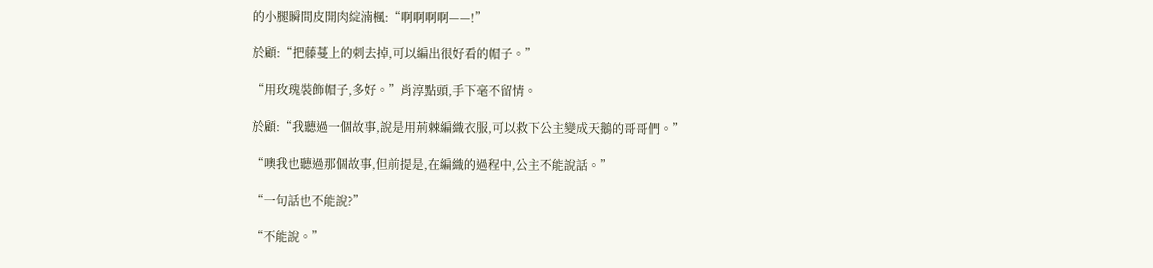的小腿瞬間皮開肉綻湳楓:“啊啊啊啊——!”

於顧:“把藤蔓上的刺去掉,可以編出很好看的帽子。”

“用玫瑰裝飾帽子,多好。”肖淳點頭,手下毫不留情。

於顧:“我聽過一個故事,說是用荊棘編織衣服,可以救下公主變成天鵝的哥哥們。”

“噢我也聽過那個故事,但前提是,在編織的過程中,公主不能說話。”

“一句話也不能說?”

“不能說。”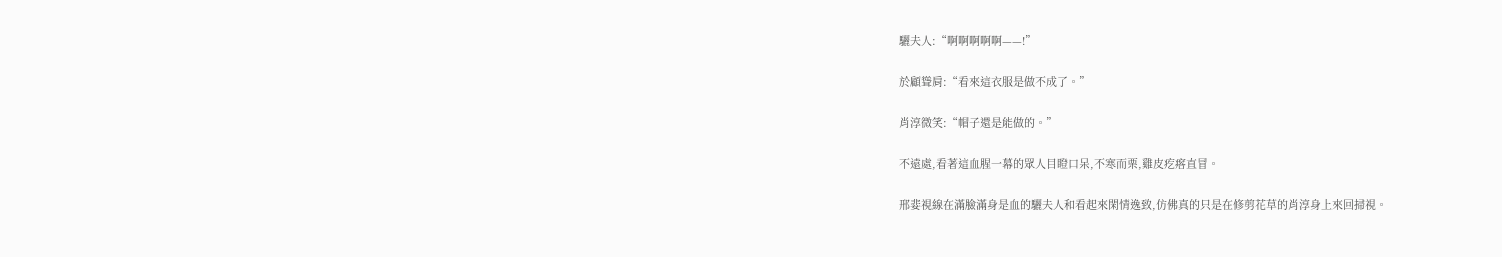驪夫人:“啊啊啊啊啊——!”

於顧聳肩:“看來這衣服是做不成了。”

肖淳微笑:“帽子還是能做的。”

不遠處,看著這血腥一幕的眾人目瞪口呆,不寒而栗,雞皮疙瘩直冒。

邢婓視線在滿臉滿身是血的驪夫人和看起來閑情逸致,仿佛真的只是在修剪花草的肖淳身上來回掃視。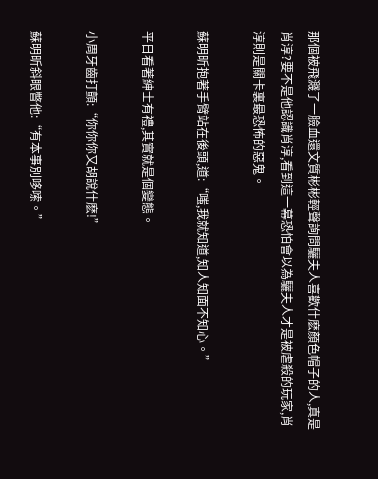那個被飛濺了一臉血還文質彬彬輕聲詢問驪夫人喜歡什麽顏色帽子的人,真是肖淳?要不是他認識肖淳,看到這一幕恐怕會以為驪夫人才是被虐殺的玩家,肖淳則是關卡裏最恐怖的惡鬼。

蘇明昕抱著手臂站在後頭,道:“嗤,我就知道,知人知面不知心。”

平日看著紳士有禮,其實就是個變態。

小周牙齒打顫:“你你你又胡說什麽!”

蘇明昕斜眼瞥他:“有本事別哆嗦。”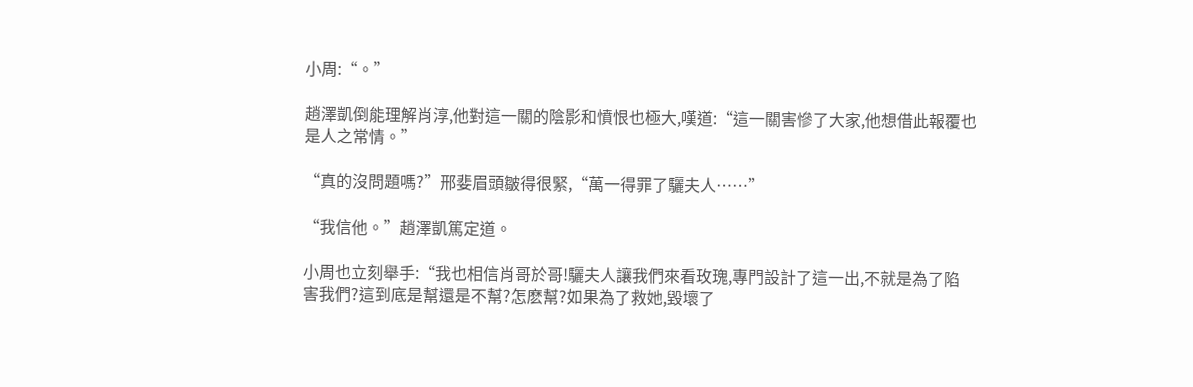小周:“。”

趙澤凱倒能理解肖淳,他對這一關的陰影和憤恨也極大,嘆道:“這一關害慘了大家,他想借此報覆也是人之常情。”

“真的沒問題嗎?”邢婓眉頭皺得很緊,“萬一得罪了驪夫人……”

“我信他。”趙澤凱篤定道。

小周也立刻舉手:“我也相信肖哥於哥!驪夫人讓我們來看玫瑰,專門設計了這一出,不就是為了陷害我們?這到底是幫還是不幫?怎麽幫?如果為了救她,毀壞了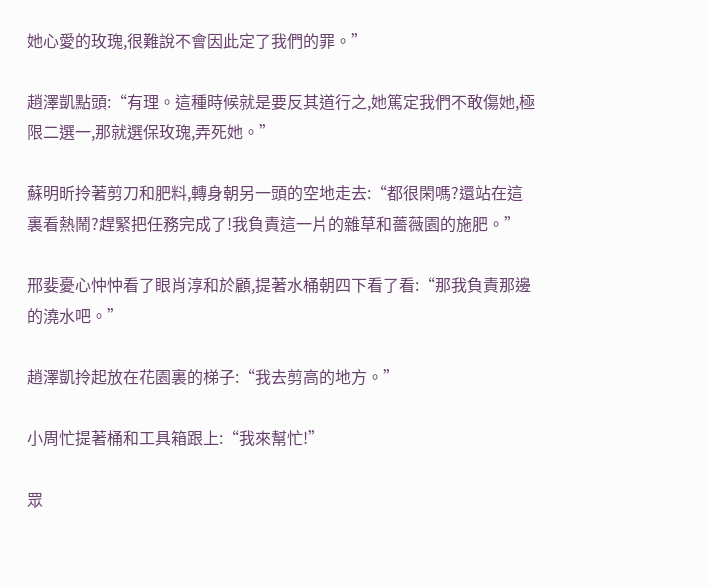她心愛的玫瑰,很難說不會因此定了我們的罪。”

趙澤凱點頭:“有理。這種時候就是要反其道行之,她篤定我們不敢傷她,極限二選一,那就選保玫瑰,弄死她。”

蘇明昕拎著剪刀和肥料,轉身朝另一頭的空地走去:“都很閑嗎?還站在這裏看熱鬧?趕緊把任務完成了!我負責這一片的雜草和薔薇園的施肥。”

邢婓憂心忡忡看了眼肖淳和於顧,提著水桶朝四下看了看:“那我負責那邊的澆水吧。”

趙澤凱拎起放在花園裏的梯子:“我去剪高的地方。”

小周忙提著桶和工具箱跟上:“我來幫忙!”

眾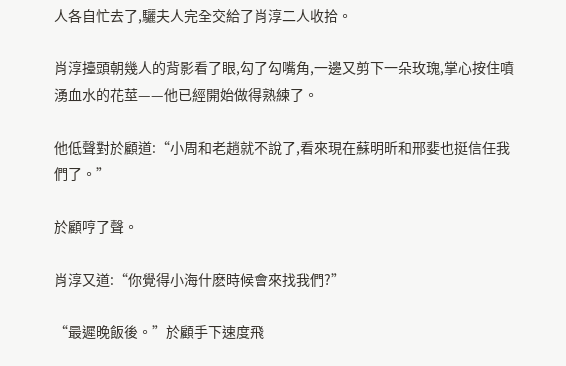人各自忙去了,驪夫人完全交給了肖淳二人收拾。

肖淳擡頭朝幾人的背影看了眼,勾了勾嘴角,一邊又剪下一朵玫瑰,掌心按住噴湧血水的花莖——他已經開始做得熟練了。

他低聲對於顧道:“小周和老趙就不說了,看來現在蘇明昕和邢婓也挺信任我們了。”

於顧哼了聲。

肖淳又道:“你覺得小海什麽時候會來找我們?”

“最遲晚飯後。”於顧手下速度飛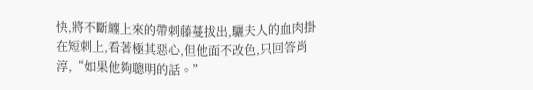快,將不斷纏上來的帶刺藤蔓拔出,驪夫人的血肉掛在短刺上,看著極其惡心,但他面不改色,只回答肖淳,“如果他夠聰明的話。”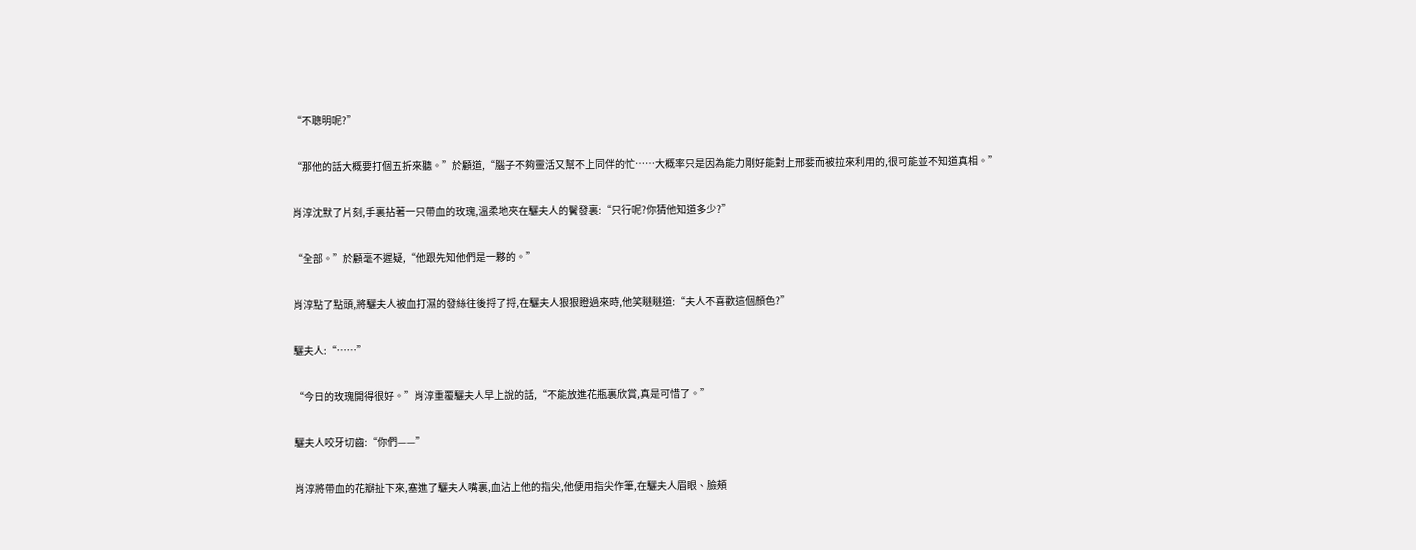“不聰明呢?”

“那他的話大概要打個五折來聽。”於顧道,“腦子不夠靈活又幫不上同伴的忙……大概率只是因為能力剛好能對上邢婓而被拉來利用的,很可能並不知道真相。”

肖淳沈默了片刻,手裏拈著一只帶血的玫瑰,溫柔地夾在驪夫人的鬢發裏:“只行呢?你猜他知道多少?”

“全部。”於顧毫不遲疑,“他跟先知他們是一夥的。”

肖淳點了點頭,將驪夫人被血打濕的發絲往後捋了捋,在驪夫人狠狠瞪過來時,他笑瞇瞇道:“夫人不喜歡這個顏色?”

驪夫人:“……”

“今日的玫瑰開得很好。”肖淳重覆驪夫人早上說的話,“不能放進花瓶裏欣賞,真是可惜了。”

驪夫人咬牙切齒:“你們——”

肖淳將帶血的花瓣扯下來,塞進了驪夫人嘴裏,血沾上他的指尖,他便用指尖作筆,在驪夫人眉眼、臉頰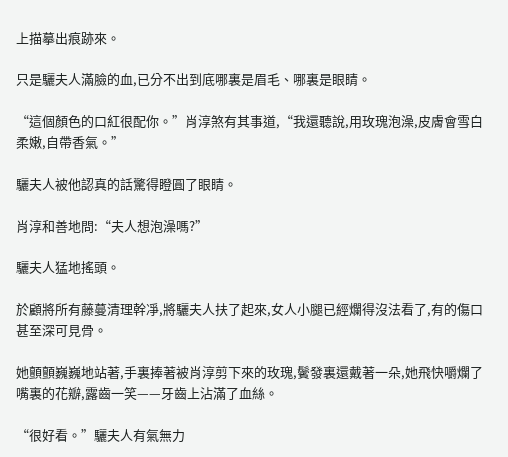上描摹出痕跡來。

只是驪夫人滿臉的血,已分不出到底哪裏是眉毛、哪裏是眼睛。

“這個顏色的口紅很配你。”肖淳煞有其事道,“我還聽說,用玫瑰泡澡,皮膚會雪白柔嫩,自帶香氣。”

驪夫人被他認真的話驚得瞪圓了眼睛。

肖淳和善地問:“夫人想泡澡嗎?”

驪夫人猛地搖頭。

於顧將所有藤蔓清理幹凈,將驪夫人扶了起來,女人小腿已經爛得沒法看了,有的傷口甚至深可見骨。

她顫顫巍巍地站著,手裏捧著被肖淳剪下來的玫瑰,鬢發裏還戴著一朵,她飛快嚼爛了嘴裏的花瓣,露齒一笑——牙齒上沾滿了血絲。

“很好看。”驪夫人有氣無力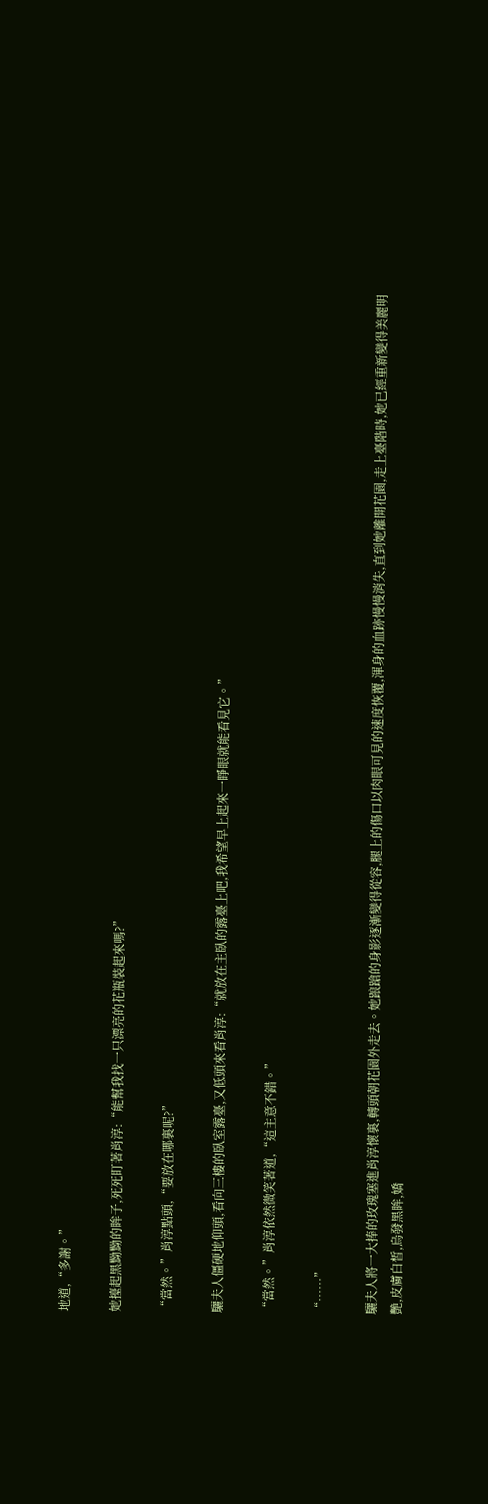地道,“多謝。”

她擡起黑黝黝的眸子,死死盯著肖淳:“能幫我找一只漂亮的花瓶裝起來嗎?”

“當然。”肖淳點頭,“要放在哪裏呢?”

驪夫人僵硬地仰頭,看向三樓的臥室露臺,又低頭來看肖淳:“就放在主臥的露臺上吧,我希望早上起來一睜眼就能看見它。”

“當然。”肖淳依然微笑著道,“這主意不錯。”

“……”

驪夫人將一大捧的玫瑰塞進肖淳懷裏,轉頭朝花園外走去。她踉蹌的身影逐漸變得從容,腿上的傷口以肉眼可見的速度恢覆,渾身的血跡慢慢消失,直到她離開花園,走上臺階時,她已經重新變得美麗明艷,皮膚白皙,烏發黑眸,嬌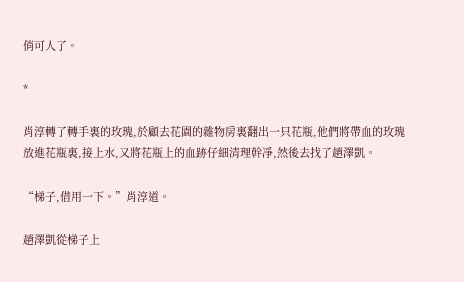俏可人了。

*

肖淳轉了轉手裏的玫瑰,於顧去花園的雜物房裏翻出一只花瓶,他們將帶血的玫瑰放進花瓶裏,接上水,又將花瓶上的血跡仔細清理幹凈,然後去找了趙澤凱。

“梯子,借用一下。”肖淳道。

趙澤凱從梯子上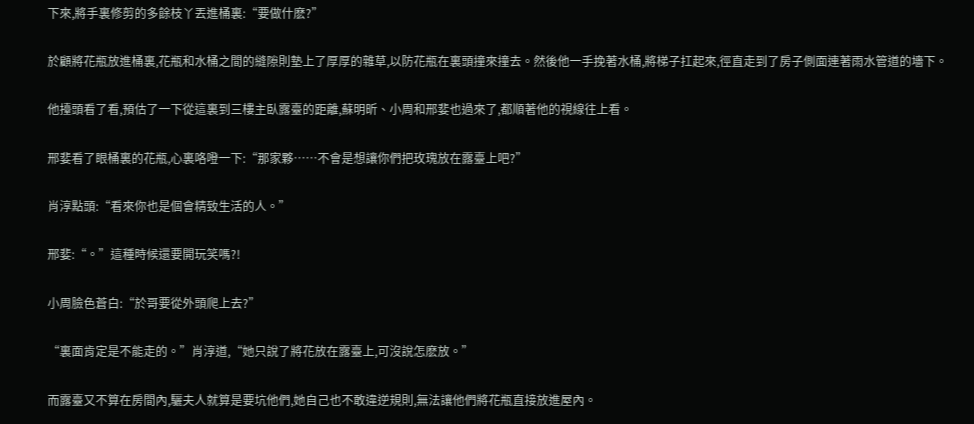下來,將手裏修剪的多餘枝丫丟進桶裏:“要做什麽?”

於顧將花瓶放進桶裏,花瓶和水桶之間的縫隙則墊上了厚厚的雜草,以防花瓶在裏頭撞來撞去。然後他一手挽著水桶,將梯子扛起來,徑直走到了房子側面連著雨水管道的墻下。

他擡頭看了看,預估了一下從這裏到三樓主臥露臺的距離,蘇明昕、小周和邢婓也過來了,都順著他的視線往上看。

邢婓看了眼桶裏的花瓶,心裏咯噔一下:“那家夥……不會是想讓你們把玫瑰放在露臺上吧?”

肖淳點頭:“看來你也是個會精致生活的人。”

邢婓:“。”這種時候還要開玩笑嗎?!

小周臉色蒼白:“於哥要從外頭爬上去?”

“裏面肯定是不能走的。”肖淳道,“她只說了將花放在露臺上,可沒說怎麽放。”

而露臺又不算在房間內,驪夫人就算是要坑他們,她自己也不敢違逆規則,無法讓他們將花瓶直接放進屋內。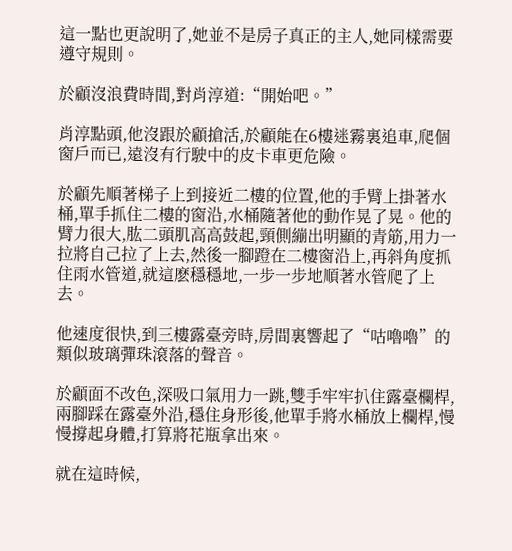這一點也更說明了,她並不是房子真正的主人,她同樣需要遵守規則。

於顧沒浪費時間,對肖淳道:“開始吧。”

肖淳點頭,他沒跟於顧搶活,於顧能在6樓迷霧裏追車,爬個窗戶而已,遠沒有行駛中的皮卡車更危險。

於顧先順著梯子上到接近二樓的位置,他的手臂上掛著水桶,單手抓住二樓的窗沿,水桶隨著他的動作晃了晃。他的臂力很大,肱二頭肌高高鼓起,頸側繃出明顯的青筋,用力一拉將自己拉了上去,然後一腳蹬在二樓窗沿上,再斜角度抓住雨水管道,就這麽穩穩地,一步一步地順著水管爬了上去。

他速度很快,到三樓露臺旁時,房間裏響起了“咕嚕嚕”的類似玻璃彈珠滾落的聲音。

於顧面不改色,深吸口氣用力一跳,雙手牢牢扒住露臺欄桿,兩腳踩在露臺外沿,穩住身形後,他單手將水桶放上欄桿,慢慢撐起身體,打算將花瓶拿出來。

就在這時候,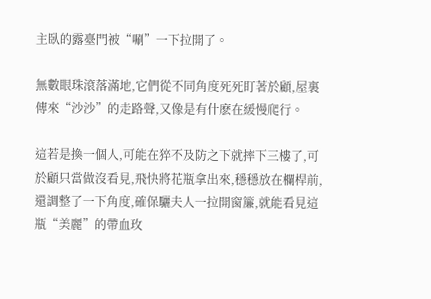主臥的露臺門被“唰”一下拉開了。

無數眼珠滾落滿地,它們從不同角度死死盯著於顧,屋裏傳來“沙沙”的走路聲,又像是有什麽在緩慢爬行。

這若是換一個人,可能在猝不及防之下就摔下三樓了,可於顧只當做沒看見,飛快將花瓶拿出來,穩穩放在欄桿前,還調整了一下角度,確保驪夫人一拉開窗簾,就能看見這瓶“美麗”的帶血玫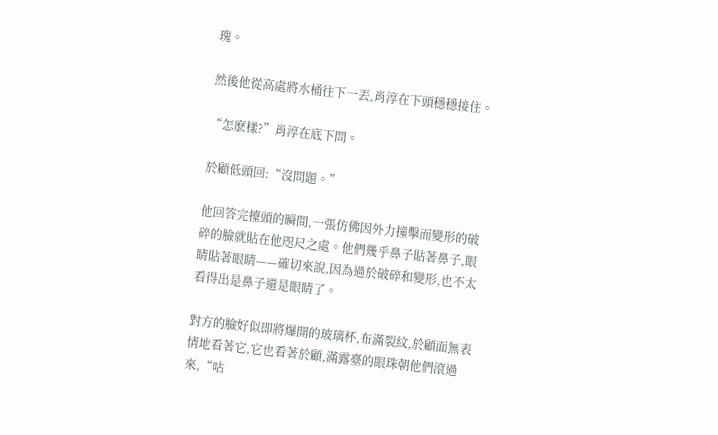瑰。

然後他從高處將水桶往下一丟,肖淳在下頭穩穩接住。

“怎麽樣?”肖淳在底下問。

於顧低頭回:“沒問題。”

他回答完擡頭的瞬間,一張仿佛因外力撞擊而變形的破碎的臉就貼在他咫尺之處。他們幾乎鼻子貼著鼻子,眼睛貼著眼睛——確切來說,因為過於破碎和變形,也不太看得出是鼻子還是眼睛了。

對方的臉好似即將爆開的玻璃杯,布滿裂紋,於顧面無表情地看著它,它也看著於顧,滿露臺的眼珠朝他們滾過來,“咕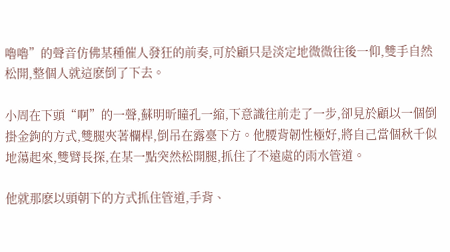嚕嚕”的聲音仿佛某種催人發狂的前奏,可於顧只是淡定地微微往後一仰,雙手自然松開,整個人就這麽倒了下去。

小周在下頭“啊”的一聲,蘇明昕瞳孔一縮,下意識往前走了一步,卻見於顧以一個倒掛金鉤的方式,雙腿夾著欄桿,倒吊在露臺下方。他腰背韌性極好,將自己當個秋千似地蕩起來,雙臂長探,在某一點突然松開腿,抓住了不遠處的雨水管道。

他就那麽以頭朝下的方式抓住管道,手背、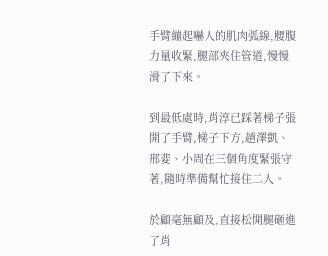手臂繃起嚇人的肌肉弧線,腰腹力量收緊,腿部夾住管道,慢慢滑了下來。

到最低處時,肖淳已踩著梯子張開了手臂,梯子下方,趙澤凱、邢婓、小周在三個角度緊張守著,隨時準備幫忙接住二人。

於顧毫無顧及,直接松開腿砸進了肖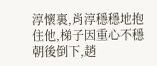淳懷裏,肖淳穩穩地抱住他,梯子因重心不穩朝後倒下,趙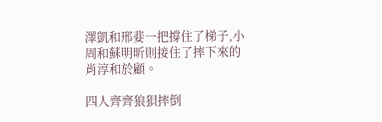澤凱和邢婓一把撐住了梯子,小周和蘇明昕則接住了摔下來的肖淳和於顧。

四人齊齊狼狽摔倒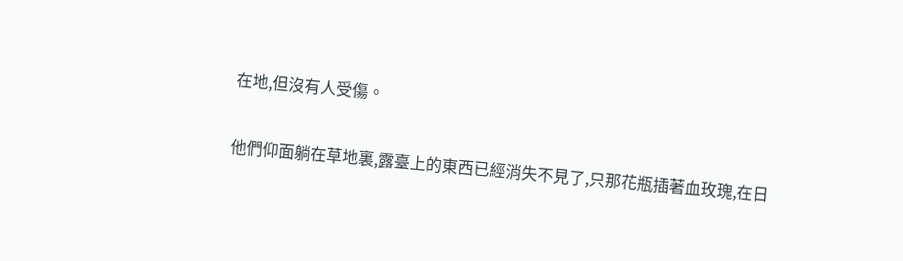在地,但沒有人受傷。

他們仰面躺在草地裏,露臺上的東西已經消失不見了,只那花瓶插著血玫瑰,在日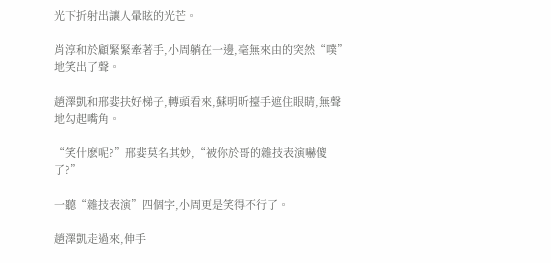光下折射出讓人暈眩的光芒。

肖淳和於顧緊緊牽著手,小周躺在一邊,毫無來由的突然“噗”地笑出了聲。

趙澤凱和邢婓扶好梯子,轉頭看來,蘇明昕擡手遮住眼睛,無聲地勾起嘴角。

“笑什麽呢?”邢婓莫名其妙,“被你於哥的雜技表演嚇傻了?”

一聽“雜技表演”四個字,小周更是笑得不行了。

趙澤凱走過來,伸手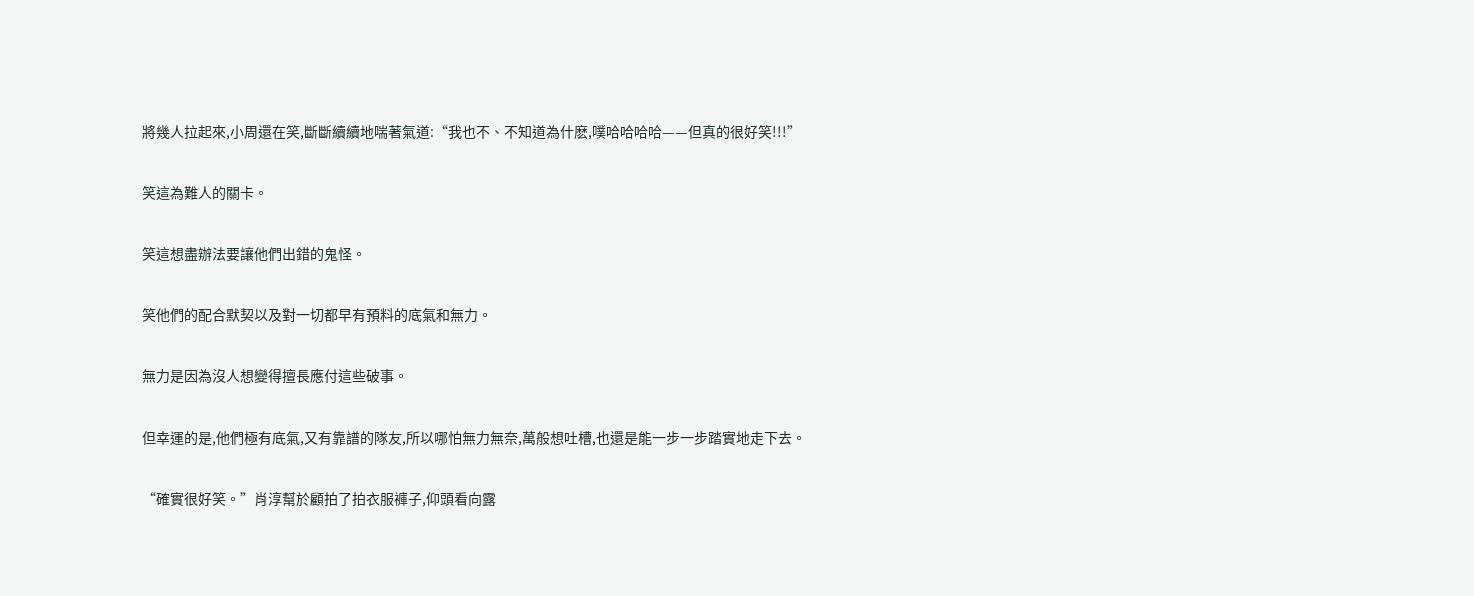將幾人拉起來,小周還在笑,斷斷續續地喘著氣道:“我也不、不知道為什麽,噗哈哈哈哈——但真的很好笑!!!”

笑這為難人的關卡。

笑這想盡辦法要讓他們出錯的鬼怪。

笑他們的配合默契以及對一切都早有預料的底氣和無力。

無力是因為沒人想變得擅長應付這些破事。

但幸運的是,他們極有底氣,又有靠譜的隊友,所以哪怕無力無奈,萬般想吐槽,也還是能一步一步踏實地走下去。

“確實很好笑。”肖淳幫於顧拍了拍衣服褲子,仰頭看向露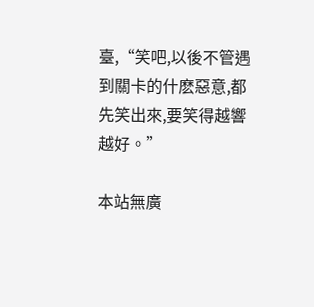臺,“笑吧,以後不管遇到關卡的什麽惡意,都先笑出來,要笑得越響越好。”

本站無廣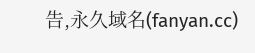告,永久域名(fanyan.cc)